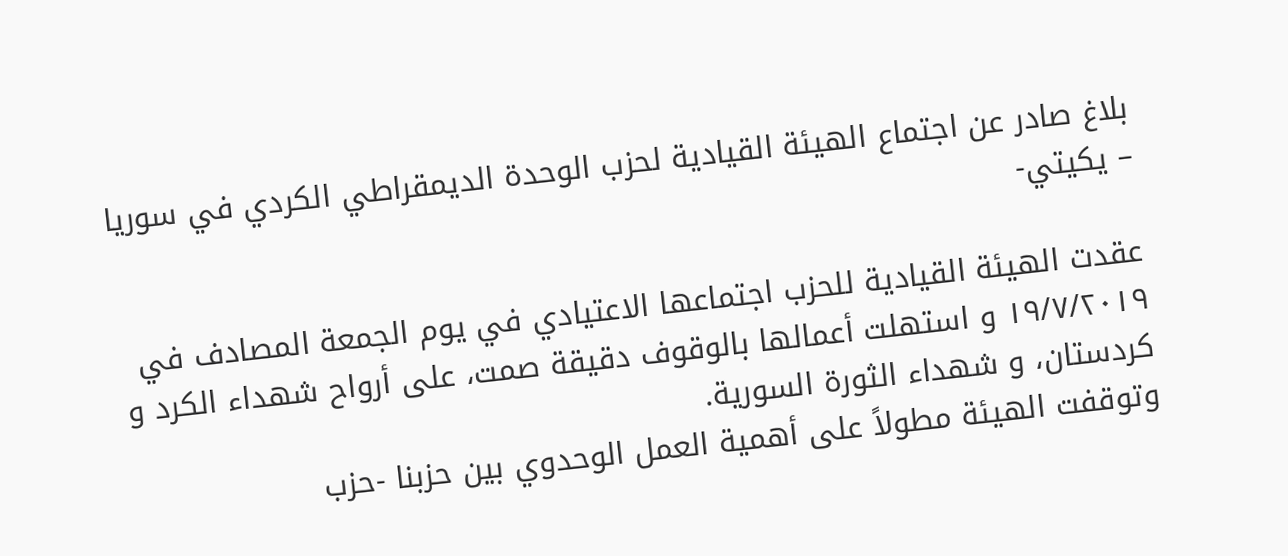بلاغ صادر عن اجتماع الهيئة القيادية لحزب الوحدة الديمقراطي الكردي في سوريا – يكيتي-

عقدت الهيئة القيادية للحزب اجتماعها الاعتيادي في يوم الجمعة المصادف في ١٩/٧/٢٠١٩ و استهلت أعمالها بالوقوف دقيقة صمت، على أرواح شهداء الكرد و كردستان، و شهداء الثورة السورية.
وتوقفت الهيئة مطولاً على أهمية العمل الوحدوي بين حزبنا -حزب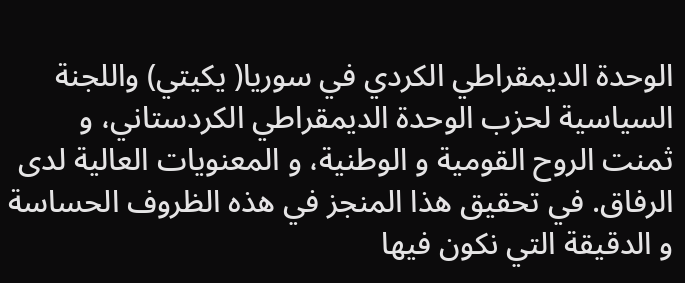الوحدة الديمقراطي الكردي في سوريا( يكيتي) واللجنة السياسية لحزب الوحدة الديمقراطي الكردستاني، و ثمنت الروح القومية و الوطنية، و المعنويات العالية لدى الرفاق. في تحقيق هذا المنجز في هذه الظروف الحساسة و الدقيقة التي نكون فيها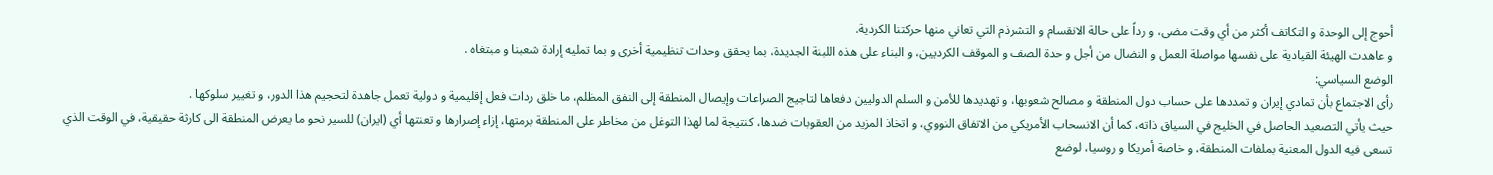أحوج إلى الوحدة و التكاتف أكثر من أي وقت مضى، و رداً على حالة الانقسام و التشرذم التي تعاني منها حركتنا الكردية.
و عاهدت الهيئة القيادية على نفسها مواصلة العمل و النضال من أجل و حدة الصف و الموقف الكرديين، و البناء على هذه اللبنة الجديدة، بما يحقق وحدات تنظيمية أخرى و بما تمليه إرادة شعبنا و مبتغاه .
الوضع السياسي:
رأى الاجتماع بأن تمادي إيران و تمددها على حساب دول المنطقة و مصالح شعوبها، و تهديدها للأمن و السلم الدوليين دفعاها لتاجيج الصراعات وإيصال المنطقة إلى النفق المظلم، ما خلق ردات فعل إقليمية و دولية تعمل جاهدة لتحجيم هذا الدور، و تغيير سلوكها .
حيث يأتي التصعيد الحاصل في الخليج في السياق ذاته، كما أن الانسحاب الأمريكي من الاتفاق النووي، و اتخاذ المزيد من العقوبات ضدها، كنتيجة لما لهذا التوغل من مخاطر على المنطقة برمتها، إزاء إصرارها و تعنتها أي (ايران) للسير نحو ما يعرض المنطقة الى كارثة حقيقية، في الوقت الذي تسعى فيه الدول المعنية بملفات المنطقة، و خاصة أمريكا و روسيا، لوضع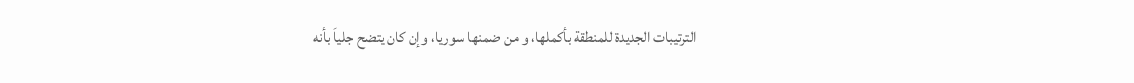الترتيبات الجديدة للمنطقة بأكملها، و من ضمنها سوريا، وإن كان يتضح جلياَ بأنه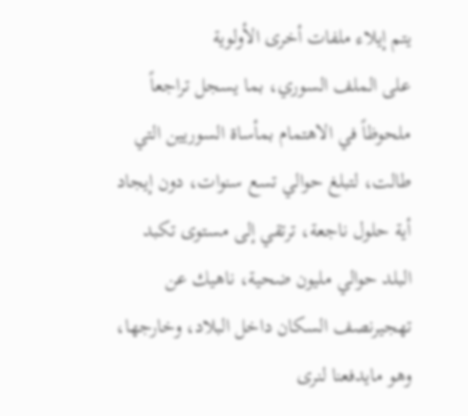يتم إيلاء ملفات أخرى الأولوية
على الملف السوري، بما يسجل تراجعاً ملحوظاً في الاهتمام بمأساة السوريين التي طالت، لتبلغ حوالي تسع سنوات، دون إيجاد أية حلول ناجعة، ترتقي إلى مستوى تكبد البلد حوالي مليون ضحية، ناهيك عن تهجيرنصف السكان داخل البلاد، وخارجها، وهو مايدفعنا لنرى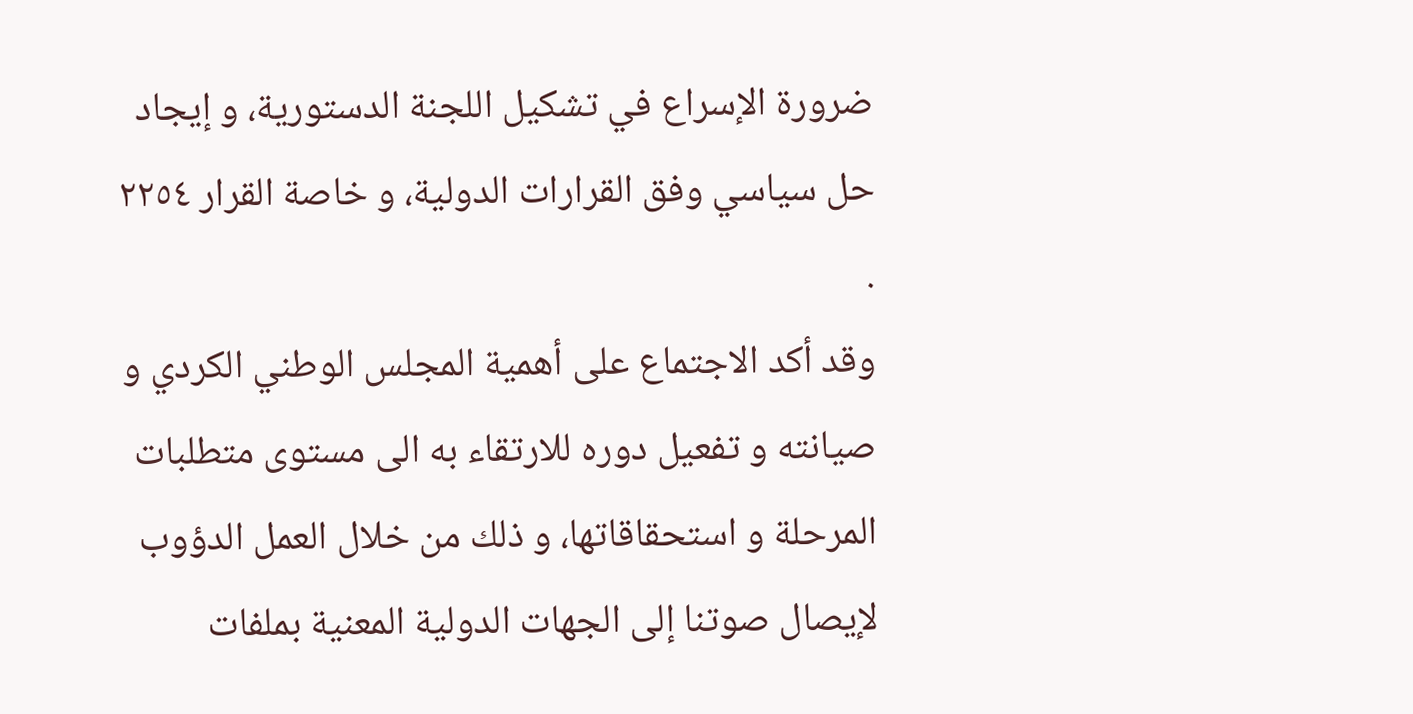ضرورة الإسراع في تشكيل اللجنة الدستورية، و إيجاد حل سياسي وفق القرارات الدولية، و خاصة القرار ٢٢٥٤ .
وقد أكد الاجتماع على أهمية المجلس الوطني الكردي و صيانته و تفعيل دوره للارتقاء به الى مستوى متطلبات المرحلة و استحقاقاتها، و ذلك من خلال العمل الدؤوب لإيصال صوتنا إلى الجهات الدولية المعنية بملفات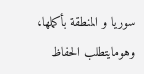سوريا و المنطقة بأكملها، وهومايتطلب الحفاظ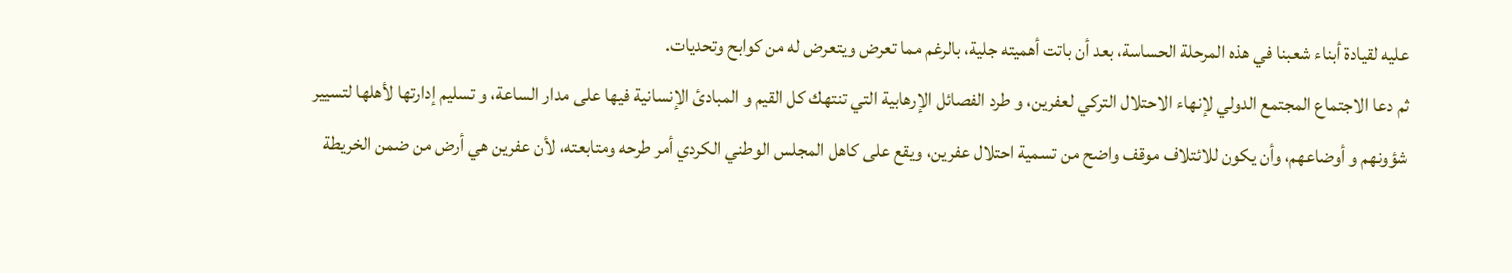عليه لقيادة أبناء شعبنا في هذه المرحلة الحساسة، بعد أن باتت أهميته جلية، بالرغم مما تعرض ويتعرض له من كوابح وتحديات.
ثم دعا الاجتماع المجتمع الدولي لإنهاء الاحتلال التركي لعفرين، و طرد الفصائل الإرهابية التي تنتهك كل القيم و المبادئ الإنسانية فيها على مدار الساعة، و تسليم إدارتها لأهلها لتسيير شؤونهم و أوضاعهم، وأن يكون للائتلاف موقف واضح من تسمية احتلال عفرين، ويقع على كاهل المجلس الوطني الكردي أمر طرحه ومتابعته، لأن عفرين هي أرض من ضمن الخريطة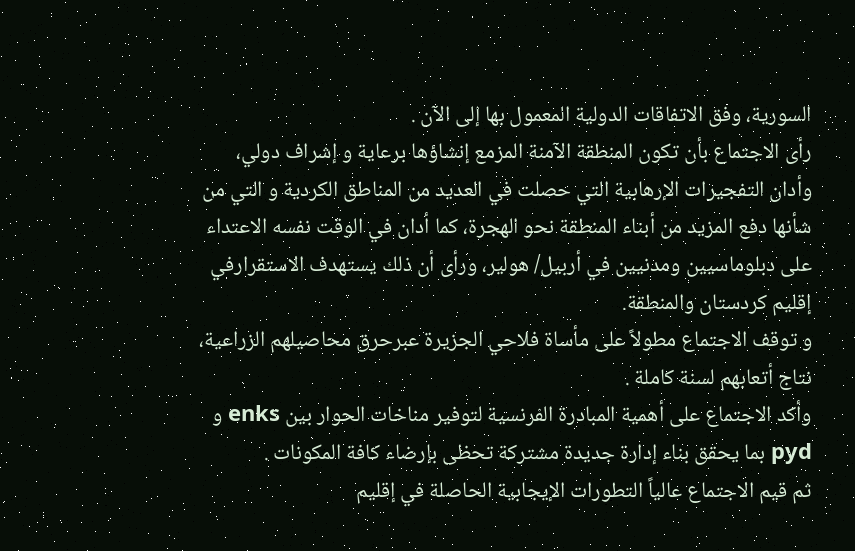السورية، وفق الاتفاقات الدولية المعمول بها إلى الآن .
رأى الاجتماع بأن تكون المنطقة الآمنة المزمع إنشاؤها برعاية و إشراف دولي، وأدان التفجيرات الإرهابية التي حصلت في العديد من المناطق الكردية و التي من شأنها دفع المزيد من أبناء المنطقة نحو الهجرة، كما أدان في الوقت نفسه الاعتداء على دبلوماسيين ومدنيين في أربيل/ هولير، ورأى أن ذلك يستهدف الاستقرارفي إقليم كردستان والمنطقة.
و توقف الاجتماع مطولاً على مأساة فلاحي الجزيرة عبرحرق محاصيلهم الزراعية، نتاج أتعابهم لسنة كاملة .
وأكد الاجتماع على أهمية المبادرة الفرنسية لتوفير مناخات الحوار بين enks و pyd بما يحقق بناء إدارة جديدة مشتركة تحظى بإرضاء كافة المكونات .
ثم قيم الاجتماع عالياً التطورات الإيجابية الحاصلة في إقليم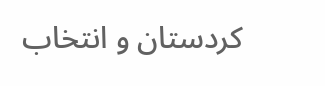كردستان و انتخاب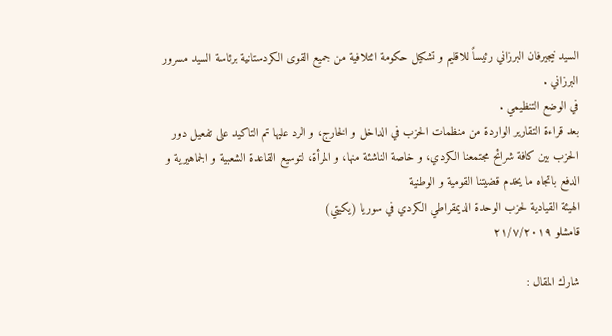السيد نيجيرفان البرزاني رئيساً للاقليم و تشكيل حكومة ائتلافية من جميع القوى الكردستانية برئاسة السيد مسرور البرزاني .
في الوضع التنظيمي .
بعد قراءة التقارير الواردة من منظمات الحزب في الداخل و الخارج، و الرد عليها تم التاكيد على تفعيل دور الحزب بين كافة شرائح مجتمعنا الكردي، و خاصة الناشئة منها، و المرأة، لتوسيع القاعدة الشعبية و الجماهيرية و الدفع باتجاه ما يخدم قضيتنا القومية و الوطنية
الهيئة القيادية لحزب الوحدة الديمقراطي الكردي في سوريا (يكيتي)
قامشلو ٢١/٧/٢٠١٩

شارك المقال :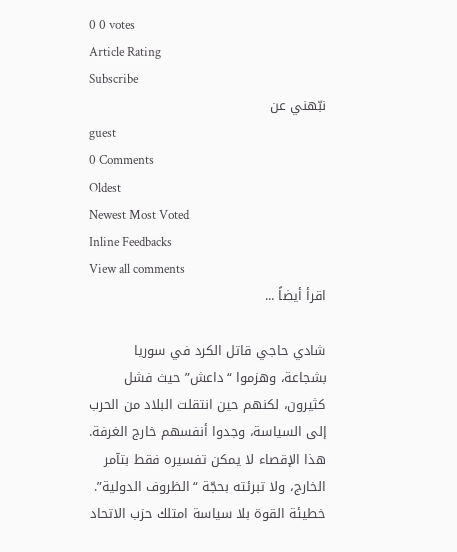0 0 votes
Article Rating
Subscribe
نبّهني عن
guest
0 Comments
Oldest
Newest Most Voted
Inline Feedbacks
View all comments
اقرأ أيضاً ...

شادي حاجي قاتل الكرد في سوريا بشجاعة، وهزموا “داعش” حيث فشل كثيرون، لكنهم حين انتقلت البلاد من الحرب إلى السياسة، وجدوا أنفسهم خارج الغرفة. هذا الإقصاء لا يمكن تفسيره فقط بتآمر الخارج، ولا تبرئته بحجّة “الظروف الدولية”. خطيئة القوة بلا سياسة امتلك حزب الاتحاد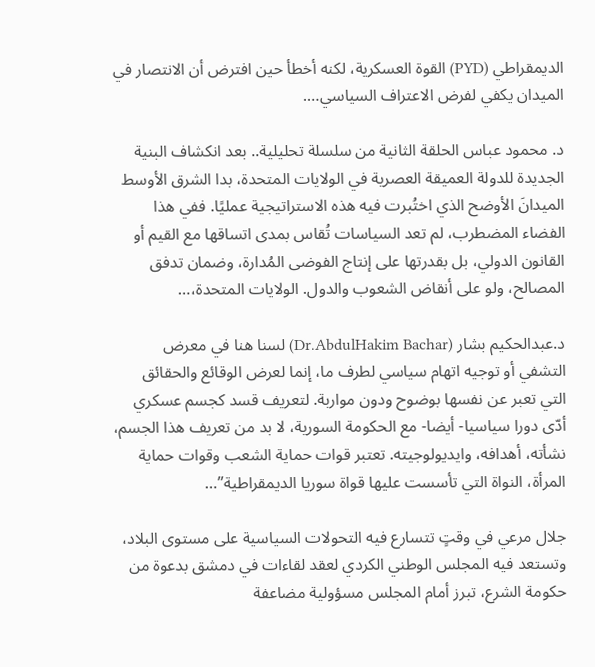الديمقراطي (PYD) القوة العسكرية، لكنه أخطأ حين افترض أن الانتصار في الميدان يكفي لفرض الاعتراف السياسي….

د. محمود عباس الحلقة الثانية من سلسلة تحليلية.. بعد انكشاف البنية الجديدة للدولة العميقة العصرية في الولايات المتحدة، بدا الشرق الأوسط الميدانَ الأوضح الذي اختُبرت فيه هذه الاستراتيجية عمليًا. ففي هذا الفضاء المضطرب، لم تعد السياسات تُقاس بمدى اتساقها مع القيم أو القانون الدولي، بل بقدرتها على إنتاج الفوضى المُدارة، وضمان تدفق المصالح، ولو على أنقاض الشعوب والدول. الولايات المتحدة،…

د.عبدالحكيم بشار (Dr.AbdulHakim Bachar) لسنا هنا في معرض التشفي أو توجيه اتهام سياسي لطرف ما، إنما لعرض الوقائع والحقائق التي تعبر عن نفسها بوضوح ودون مواربة. لتعريف قسد كجسم عسكري أدّى دورا سياسيا- أيضا- مع الحكومة السورية، لا بد من تعريف هذا الجسم، نشأته، أهدافه، وايديولوجيته. تعتبر قوات حماية الشعب وقوات حماية المرأة، النواة التي تأسست عليها قواة سوريا الديمقراطية”…

جلال مرعي في وقتٍ تتسارع فيه التحولات السياسية على مستوى البلاد، وتستعد فيه المجلس الوطني الكردي لعقد لقاءات في دمشق بدعوة من حكومة الشرع، تبرز أمام المجلس مسؤولية مضاعفة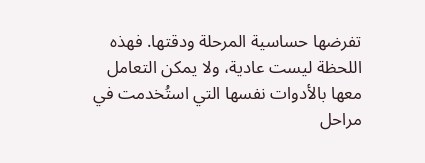تفرضها حساسية المرحلة ودقتها. فهذه اللحظة ليست عادية، ولا يمكن التعامل معها بالأدوات نفسها التي استُخدمت في مراحل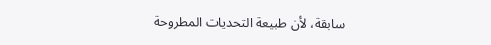سابقة، لأن طبيعة التحديات المطروحة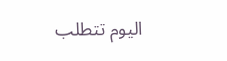اليوم تتطلب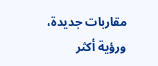مقاربات جديدة، ورؤية أكثر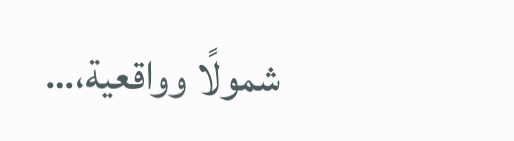شمولًا وواقعية،…